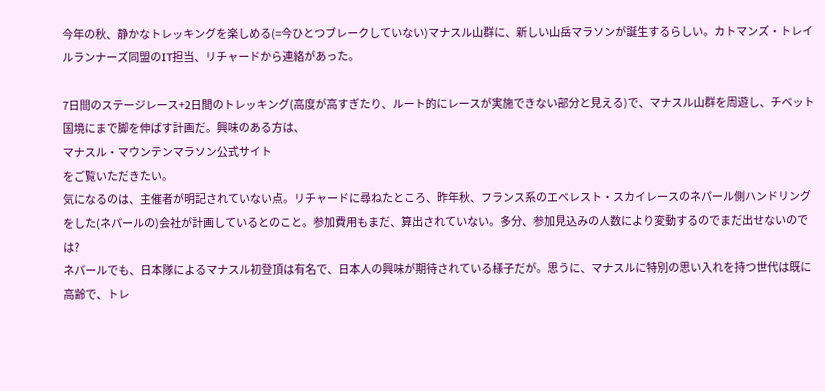今年の秋、静かなトレッキングを楽しめる(=今ひとつブレークしていない)マナスル山群に、新しい山岳マラソンが誕生するらしい。カトマンズ・トレイルランナーズ同盟のIT担当、リチャードから連絡があった。

7日間のステージレース+2日間のトレッキング(高度が高すぎたり、ルート的にレースが実施できない部分と見える)で、マナスル山群を周遊し、チベット国境にまで脚を伸ばす計画だ。興味のある方は、
マナスル・マウンテンマラソン公式サイト
をご覧いただきたい。
気になるのは、主催者が明記されていない点。リチャードに尋ねたところ、昨年秋、フランス系のエベレスト・スカイレースのネパール側ハンドリングをした(ネパールの)会社が計画しているとのこと。参加費用もまだ、算出されていない。多分、参加見込みの人数により変動するのでまだ出せないのでは?
ネパールでも、日本隊によるマナスル初登頂は有名で、日本人の興味が期待されている様子だが。思うに、マナスルに特別の思い入れを持つ世代は既に高齢で、トレ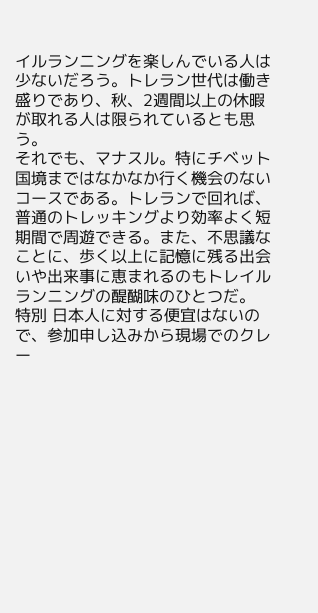イルランニングを楽しんでいる人は少ないだろう。トレラン世代は働き盛りであり、秋、2週間以上の休暇が取れる人は限られているとも思う。
それでも、マナスル。特にチベット国境まではなかなか行く機会のないコースである。トレランで回れば、普通のトレッキングより効率よく短期間で周遊できる。また、不思議なことに、歩く以上に記憶に残る出会いや出来事に恵まれるのもトレイルランニングの醍醐味のひとつだ。
特別 日本人に対する便宜はないので、参加申し込みから現場でのクレー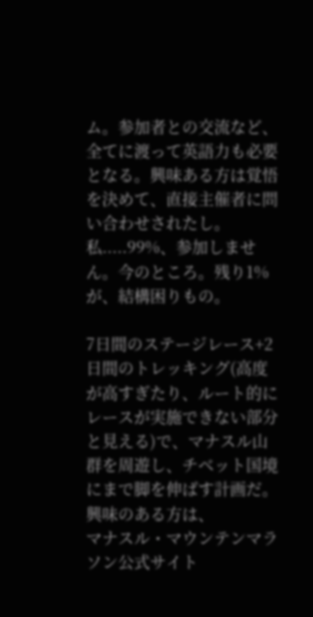ム。参加者との交流など、全てに渡って英語力も必要となる。興味ある方は覚悟を決めて、直接主催者に問い合わせされたし。
私.....99%、参加しません。今のところ。残り1%が、結構困りもの。

7日間のステージレース+2日間のトレッキング(高度が高すぎたり、ルート的にレースが実施できない部分と見える)で、マナスル山群を周遊し、チベット国境にまで脚を伸ばす計画だ。興味のある方は、
マナスル・マウンテンマラソン公式サイト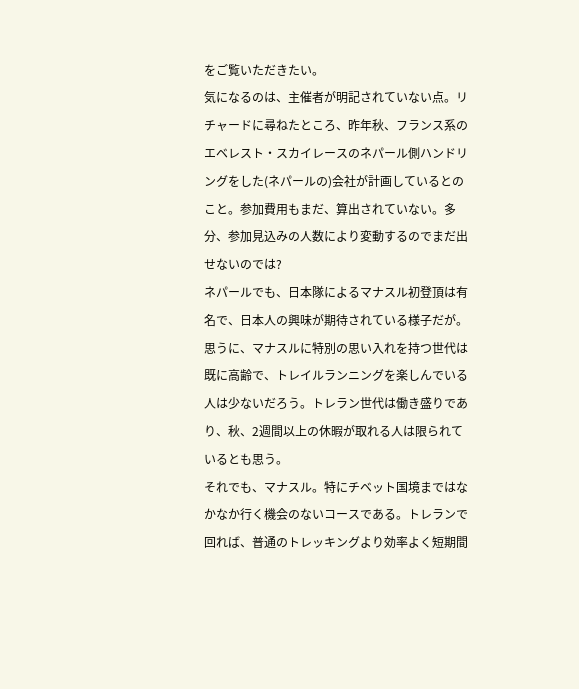をご覧いただきたい。
気になるのは、主催者が明記されていない点。リチャードに尋ねたところ、昨年秋、フランス系のエベレスト・スカイレースのネパール側ハンドリングをした(ネパールの)会社が計画しているとのこと。参加費用もまだ、算出されていない。多分、参加見込みの人数により変動するのでまだ出せないのでは?
ネパールでも、日本隊によるマナスル初登頂は有名で、日本人の興味が期待されている様子だが。思うに、マナスルに特別の思い入れを持つ世代は既に高齢で、トレイルランニングを楽しんでいる人は少ないだろう。トレラン世代は働き盛りであり、秋、2週間以上の休暇が取れる人は限られているとも思う。
それでも、マナスル。特にチベット国境まではなかなか行く機会のないコースである。トレランで回れば、普通のトレッキングより効率よく短期間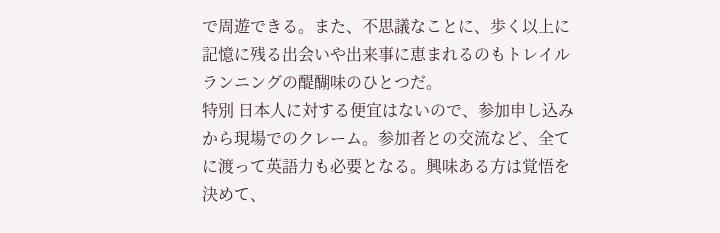で周遊できる。また、不思議なことに、歩く以上に記憶に残る出会いや出来事に恵まれるのもトレイルランニングの醍醐味のひとつだ。
特別 日本人に対する便宜はないので、参加申し込みから現場でのクレーム。参加者との交流など、全てに渡って英語力も必要となる。興味ある方は覚悟を決めて、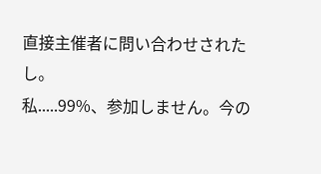直接主催者に問い合わせされたし。
私.....99%、参加しません。今の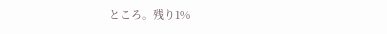ところ。残り1%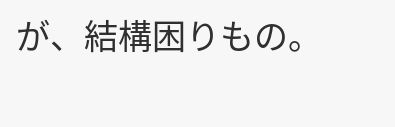が、結構困りもの。